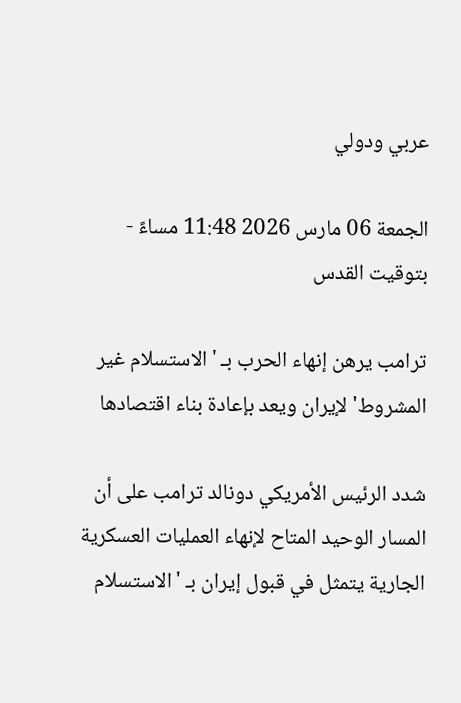عربي ودولي

الجمعة 06 مارس 2026 11:48 مساءً - بتوقيت القدس

ترامب يرهن إنهاء الحرب بـ 'الاستسلام غير المشروط' لإيران ويعد بإعادة بناء اقتصادها

شدد الرئيس الأمريكي دونالد ترامب على أن المسار الوحيد المتاح لإنهاء العمليات العسكرية الجارية يتمثل في قبول إيران بـ 'الاستسلام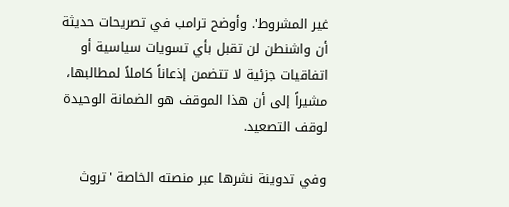غير المشروط'. وأوضح ترامب في تصريحات حديثة أن واشنطن لن تقبل بأي تسويات سياسية أو اتفاقيات جزئية لا تتضمن إذعاناً كاملاً لمطالبها، مشيراً إلى أن هذا الموقف هو الضمانة الوحيدة لوقف التصعيد.

وفي تدوينة نشرها عبر منصته الخاصة 'تروث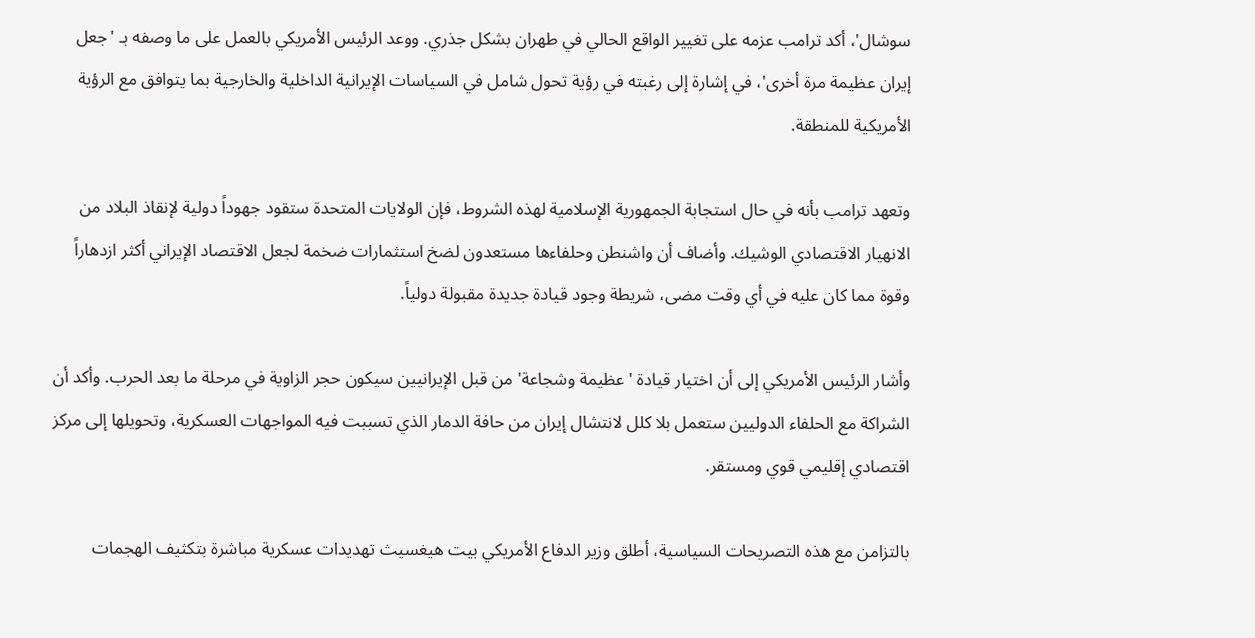سوشال'، أكد ترامب عزمه على تغيير الواقع الحالي في طهران بشكل جذري. ووعد الرئيس الأمريكي بالعمل على ما وصفه بـ 'جعل إيران عظيمة مرة أخرى'، في إشارة إلى رغبته في رؤية تحول شامل في السياسات الإيرانية الداخلية والخارجية بما يتوافق مع الرؤية الأمريكية للمنطقة.

وتعهد ترامب بأنه في حال استجابة الجمهورية الإسلامية لهذه الشروط، فإن الولايات المتحدة ستقود جهوداً دولية لإنقاذ البلاد من الانهيار الاقتصادي الوشيك. وأضاف أن واشنطن وحلفاءها مستعدون لضخ استثمارات ضخمة لجعل الاقتصاد الإيراني أكثر ازدهاراً وقوة مما كان عليه في أي وقت مضى، شريطة وجود قيادة جديدة مقبولة دولياً.

وأشار الرئيس الأمريكي إلى أن اختيار قيادة 'عظيمة وشجاعة' من قبل الإيرانيين سيكون حجر الزاوية في مرحلة ما بعد الحرب. وأكد أن الشراكة مع الحلفاء الدوليين ستعمل بلا كلل لانتشال إيران من حافة الدمار الذي تسببت فيه المواجهات العسكرية، وتحويلها إلى مركز اقتصادي إقليمي قوي ومستقر.

بالتزامن مع هذه التصريحات السياسية، أطلق وزير الدفاع الأمريكي بيت هيغسيث تهديدات عسكرية مباشرة بتكثيف الهجمات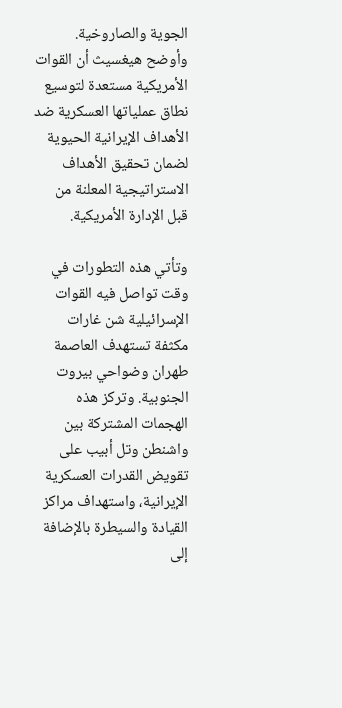الجوية والصاروخية. وأوضح هيغسيث أن القوات الأمريكية مستعدة لتوسيع نطاق عملياتها العسكرية ضد الأهداف الإيرانية الحيوية لضمان تحقيق الأهداف الاستراتيجية المعلنة من قبل الإدارة الأمريكية.

وتأتي هذه التطورات في وقت تواصل فيه القوات الإسرائيلية شن غارات مكثفة تستهدف العاصمة طهران وضواحي بيروت الجنوبية. وتركز هذه الهجمات المشتركة بين واشنطن وتل أبيب على تقويض القدرات العسكرية الإيرانية، واستهداف مراكز القيادة والسيطرة بالإضافة إلى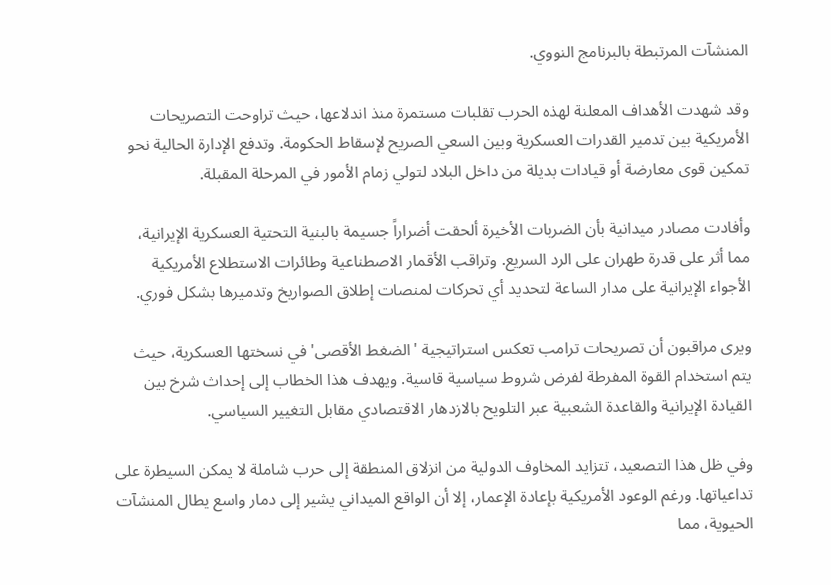المنشآت المرتبطة بالبرنامج النووي.

وقد شهدت الأهداف المعلنة لهذه الحرب تقلبات مستمرة منذ اندلاعها، حيث تراوحت التصريحات الأمريكية بين تدمير القدرات العسكرية وبين السعي الصريح لإسقاط الحكومة. وتدفع الإدارة الحالية نحو تمكين قوى معارضة أو قيادات بديلة من داخل البلاد لتولي زمام الأمور في المرحلة المقبلة.

وأفادت مصادر ميدانية بأن الضربات الأخيرة ألحقت أضراراً جسيمة بالبنية التحتية العسكرية الإيرانية، مما أثر على قدرة طهران على الرد السريع. وتراقب الأقمار الاصطناعية وطائرات الاستطلاع الأمريكية الأجواء الإيرانية على مدار الساعة لتحديد أي تحركات لمنصات إطلاق الصواريخ وتدميرها بشكل فوري.

ويرى مراقبون أن تصريحات ترامب تعكس استراتيجية 'الضغط الأقصى' في نسختها العسكرية، حيث يتم استخدام القوة المفرطة لفرض شروط سياسية قاسية. ويهدف هذا الخطاب إلى إحداث شرخ بين القيادة الإيرانية والقاعدة الشعبية عبر التلويح بالازدهار الاقتصادي مقابل التغيير السياسي.

وفي ظل هذا التصعيد، تتزايد المخاوف الدولية من انزلاق المنطقة إلى حرب شاملة لا يمكن السيطرة على تداعياتها. ورغم الوعود الأمريكية بإعادة الإعمار، إلا أن الواقع الميداني يشير إلى دمار واسع يطال المنشآت الحيوية، مما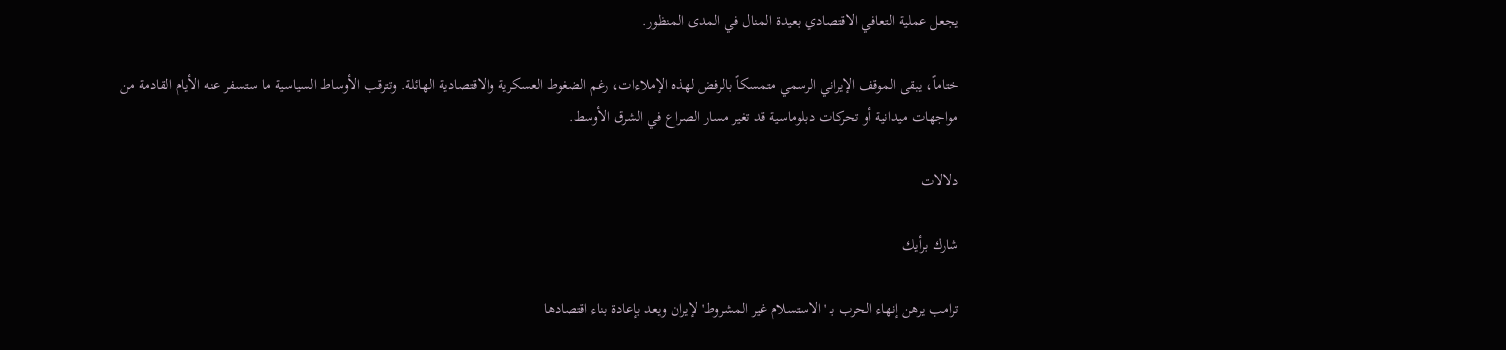يجعل عملية التعافي الاقتصادي بعيدة المنال في المدى المنظور.

ختاماً، يبقى الموقف الإيراني الرسمي متمسكاً بالرفض لهذه الإملاءات، رغم الضغوط العسكرية والاقتصادية الهائلة. وتترقب الأوساط السياسية ما ستسفر عنه الأيام القادمة من مواجهات ميدانية أو تحركات دبلوماسية قد تغير مسار الصراع في الشرق الأوسط.

دلالات

شارك برأيك

ترامب يرهن إنهاء الحرب بـ 'الاستسلام غير المشروط' لإيران ويعد بإعادة بناء اقتصادها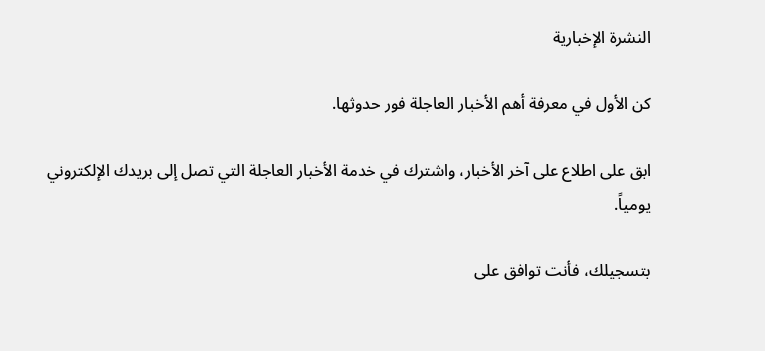النشرة الإخبارية

كن الأول في معرفة أهم الأخبار العاجلة فور حدوثها.

ابق على اطلاع على آخر الأخبار، واشترك في خدمة الأخبار العاجلة التي تصل إلى بريدك الإلكتروني يومياً.

بتسجيلك، فأنت توافق على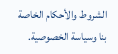الشروط والأحكام الخاصة بنا وسياسة الخصوصية.